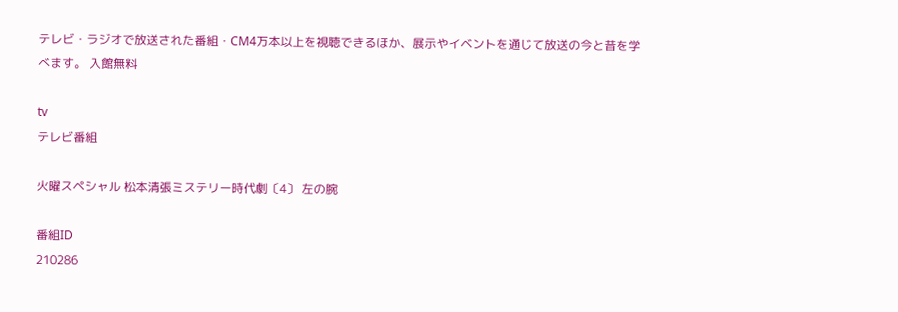テレビ・ラジオで放送された番組・CM4万本以上を視聴できるほか、展示やイベントを通じて放送の今と昔を学べます。 入館無料

tv
テレビ番組

火曜スペシャル 松本清張ミステリー時代劇〔4〕 左の腕

番組ID
210286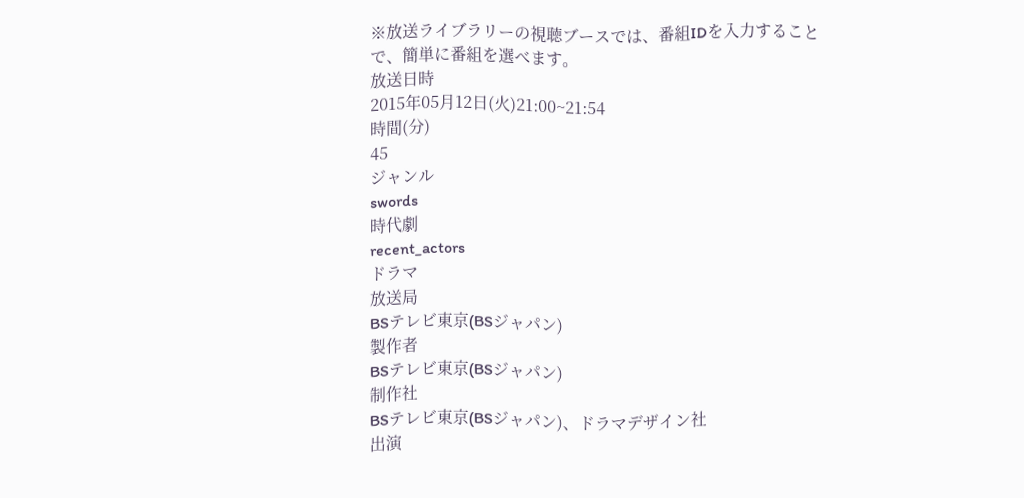※放送ライブラリーの視聴ブースでは、番組IDを入力することで、簡単に番組を選べます。
放送日時
2015年05月12日(火)21:00~21:54
時間(分)
45
ジャンル
swords
時代劇
recent_actors
ドラマ
放送局
BSテレビ東京(BSジャパン)
製作者
BSテレビ東京(BSジャパン)
制作社
BSテレビ東京(BSジャパン)、ドラマデザイン社
出演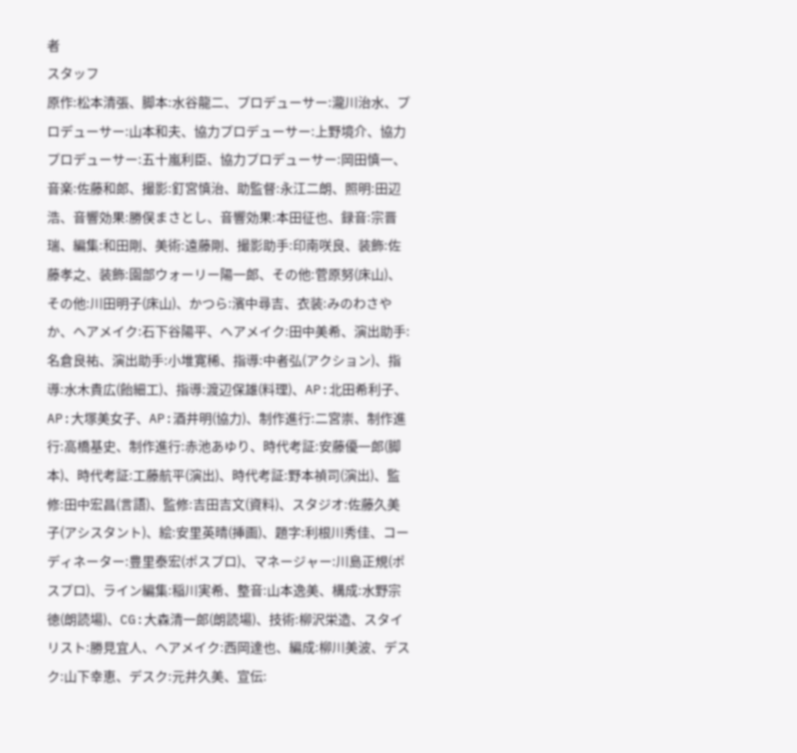者
スタッフ
原作:松本清張、脚本:水谷龍二、プロデューサー:瀧川治水、プロデューサー:山本和夫、協力プロデューサー:上野境介、協力プロデューサー:五十嵐利臣、協力プロデューサー:岡田慎一、音楽:佐藤和郎、撮影:釘宮慎治、助監督:永江二朗、照明:田辺浩、音響効果:勝俣まさとし、音響効果:本田征也、録音:宗晋瑞、編集:和田剛、美術:遠藤剛、撮影助手:印南咲良、装飾:佐藤孝之、装飾:園部ウォーリー陽一郎、その他:菅原努(床山)、その他:川田明子(床山)、かつら:濱中尋吉、衣装:みのわさやか、ヘアメイク:石下谷陽平、ヘアメイク:田中美希、演出助手:名倉良祐、演出助手:小堆寛稀、指導:中者弘(アクション)、指導:水木貴広(飴細工)、指導:渡辺保雄(料理)、AP:北田希利子、AP:大塚美女子、AP:酒井明(協力)、制作進行:二宮崇、制作進行:高橋基史、制作進行:赤池あゆり、時代考証:安藤優一郎(脚本)、時代考証:工藤航平(演出)、時代考証:野本禎司(演出)、監修:田中宏昌(言語)、監修:吉田吉文(資料)、スタジオ:佐藤久美子(アシスタント)、絵:安里英晴(挿画)、題字:利根川秀佳、コーディネーター:豊里泰宏(ポスプロ)、マネージャー:川島正規(ポスプロ)、ライン編集:稲川実希、整音:山本逸美、構成:水野宗徳(朗読場)、CG:大森清一郎(朗読場)、技術:柳沢栄造、スタイリスト:勝見宜人、ヘアメイク:西岡達也、編成:柳川美波、デスク:山下幸恵、デスク:元井久美、宣伝: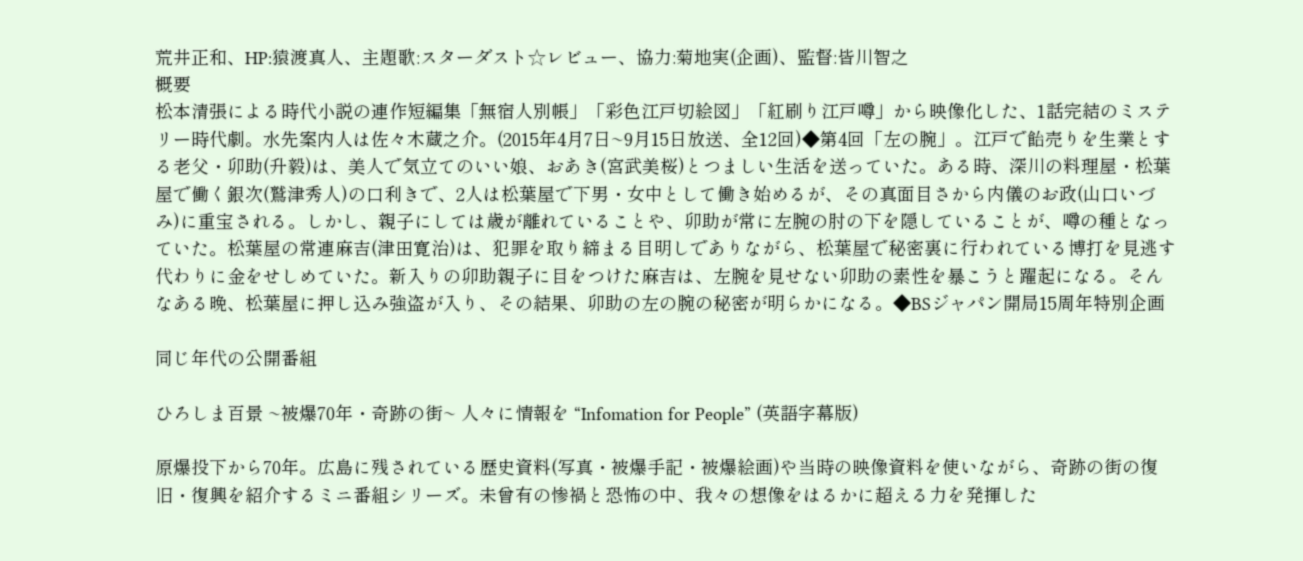荒井正和、HP:猿渡真人、主題歌:スターダスト☆レビュー、協力:菊地実(企画)、監督:皆川智之
概要
松本清張による時代小説の連作短編集「無宿人別帳」「彩色江戸切絵図」「紅刷り江戸噂」から映像化した、1話完結のミステリー時代劇。水先案内人は佐々木蔵之介。(2015年4月7日~9月15日放送、全12回)◆第4回「左の腕」。江戸で飴売りを生業とする老父・卯助(升毅)は、美人で気立てのいい娘、おあき(宮武美桜)とつましい生活を送っていた。ある時、深川の料理屋・松葉屋で働く銀次(鷲津秀人)の口利きで、2人は松葉屋で下男・女中として働き始めるが、その真面目さから内儀のお政(山口いづみ)に重宝される。しかし、親子にしては歳が離れていることや、卯助が常に左腕の肘の下を隠していることが、噂の種となっていた。松葉屋の常連麻吉(津田寛治)は、犯罪を取り締まる目明しでありながら、松葉屋で秘密裏に行われている博打を見逃す代わりに金をせしめていた。新入りの卯助親子に目をつけた麻吉は、左腕を見せない卯助の素性を暴こうと躍起になる。そんなある晩、松葉屋に押し込み強盗が入り、その結果、卯助の左の腕の秘密が明らかになる。◆BSジャパン開局15周年特別企画

同じ年代の公開番組

ひろしま百景 ~被爆70年・奇跡の街~ 人々に情報を “Infomation for People” (英語字幕版)

原爆投下から70年。広島に残されている歴史資料(写真・被爆手記・被爆絵画)や当時の映像資料を使いながら、奇跡の街の復旧・復興を紹介するミニ番組シリーズ。未曾有の惨禍と恐怖の中、我々の想像をはるかに超える力を発揮した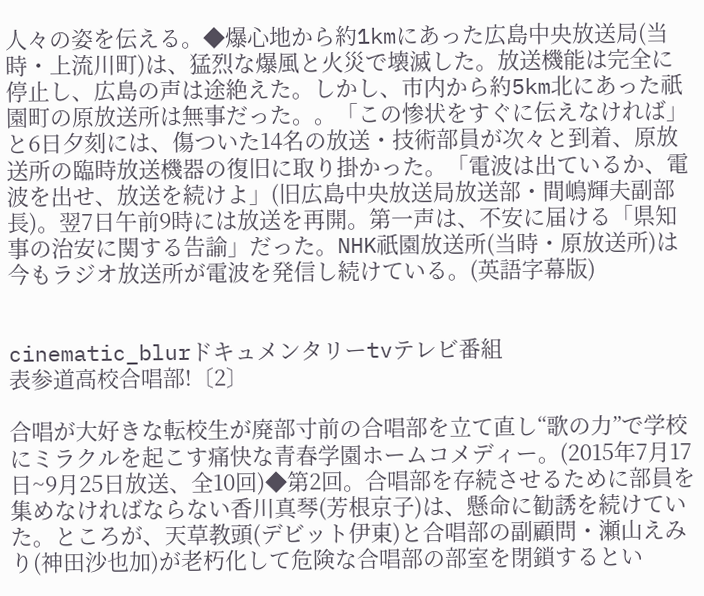人々の姿を伝える。◆爆心地から約1kmにあった広島中央放送局(当時・上流川町)は、猛烈な爆風と火災で壊滅した。放送機能は完全に停止し、広島の声は途絶えた。しかし、市内から約5km北にあった祇園町の原放送所は無事だった。。「この惨状をすぐに伝えなければ」と6日夕刻には、傷ついた14名の放送・技術部員が次々と到着、原放送所の臨時放送機器の復旧に取り掛かった。「電波は出ているか、電波を出せ、放送を続けよ」(旧広島中央放送局放送部・間嶋輝夫副部長)。翌7日午前9時には放送を再開。第一声は、不安に届ける「県知事の治安に関する告諭」だった。NHK祇園放送所(当時・原放送所)は今もラジオ放送所が電波を発信し続けている。(英語字幕版)


cinematic_blurドキュメンタリーtvテレビ番組
表参道高校合唱部!〔2〕

合唱が大好きな転校生が廃部寸前の合唱部を立て直し“歌の力”で学校にミラクルを起こす痛快な青春学園ホームコメディー。(2015年7月17日~9月25日放送、全10回)◆第2回。合唱部を存続させるために部員を集めなければならない香川真琴(芳根京子)は、懸命に勧誘を続けていた。ところが、天草教頭(デビット伊東)と合唱部の副顧問・瀬山えみり(神田沙也加)が老朽化して危険な合唱部の部室を閉鎖するとい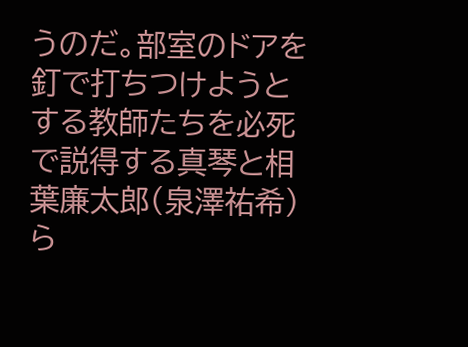うのだ。部室のドアを釘で打ちつけようとする教師たちを必死で説得する真琴と相葉廉太郎(泉澤祐希)ら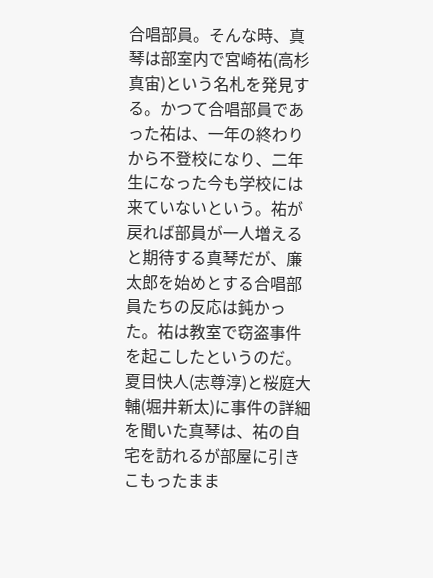合唱部員。そんな時、真琴は部室内で宮崎祐(高杉真宙)という名札を発見する。かつて合唱部員であった祐は、一年の終わりから不登校になり、二年生になった今も学校には来ていないという。祐が戻れば部員が一人増えると期待する真琴だが、廉太郎を始めとする合唱部員たちの反応は鈍かった。祐は教室で窃盗事件を起こしたというのだ。夏目快人(志尊淳)と桜庭大輔(堀井新太)に事件の詳細を聞いた真琴は、祐の自宅を訪れるが部屋に引きこもったまま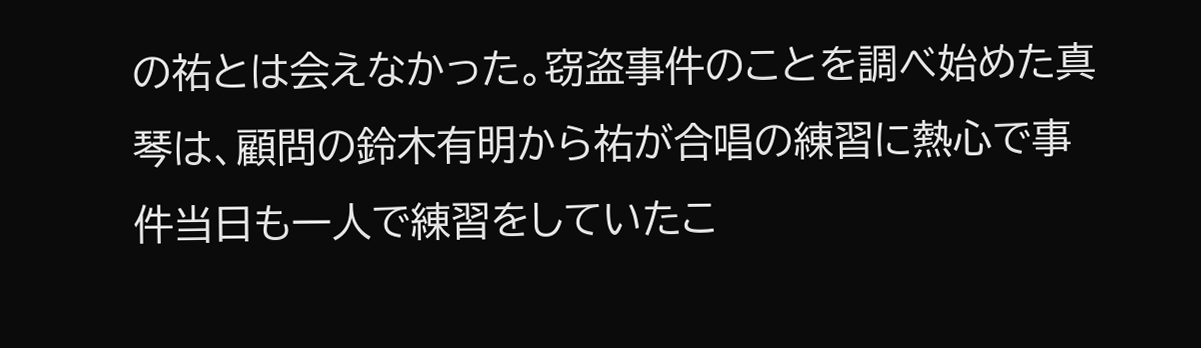の祐とは会えなかった。窃盗事件のことを調べ始めた真琴は、顧問の鈴木有明から祐が合唱の練習に熱心で事件当日も一人で練習をしていたこ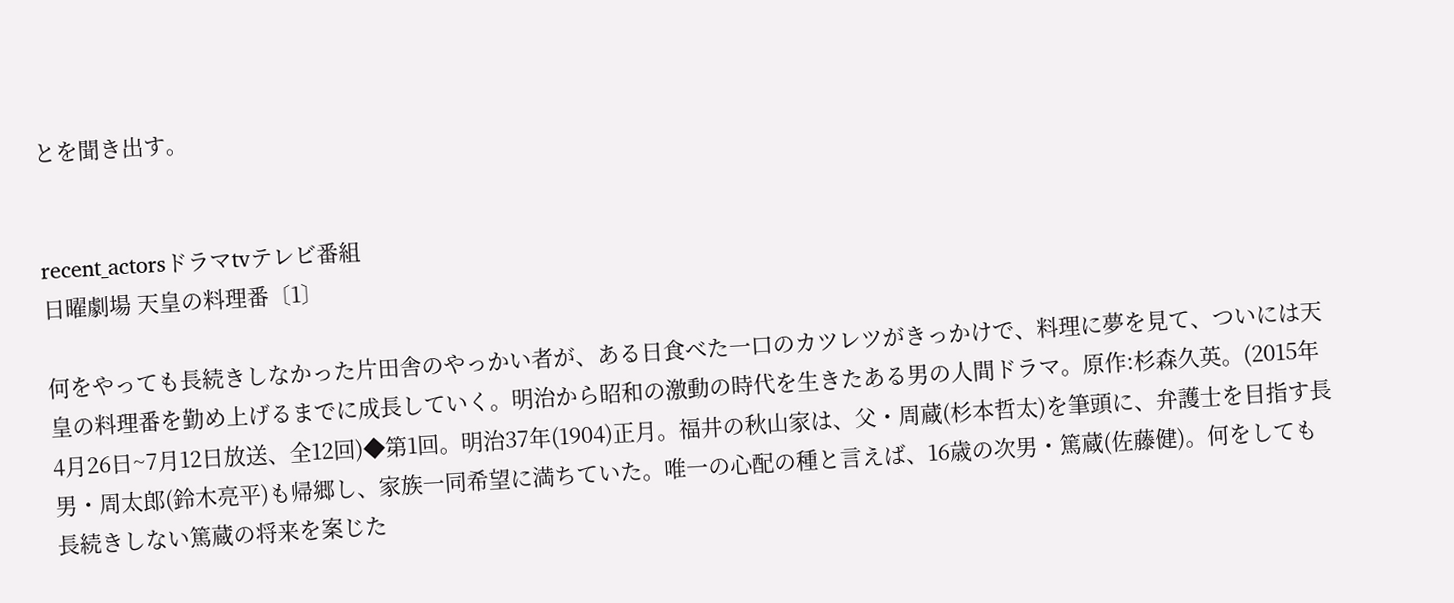とを聞き出す。


recent_actorsドラマtvテレビ番組
日曜劇場 天皇の料理番〔1〕

何をやっても長続きしなかった片田舎のやっかい者が、ある日食べた一口のカツレツがきっかけで、料理に夢を見て、ついには天皇の料理番を勤め上げるまでに成長していく。明治から昭和の激動の時代を生きたある男の人間ドラマ。原作:杉森久英。(2015年4月26日~7月12日放送、全12回)◆第1回。明治37年(1904)正月。福井の秋山家は、父・周蔵(杉本哲太)を筆頭に、弁護士を目指す長男・周太郎(鈴木亮平)も帰郷し、家族一同希望に満ちていた。唯一の心配の種と言えば、16歳の次男・篤蔵(佐藤健)。何をしても長続きしない篤蔵の将来を案じた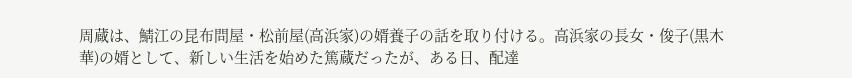周蔵は、鯖江の昆布問屋・松前屋(高浜家)の婿養子の話を取り付ける。高浜家の長女・俊子(黒木華)の婿として、新しい生活を始めた篤蔵だったが、ある日、配達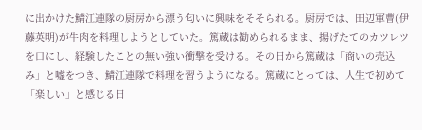に出かけた鯖江連隊の厨房から漂う匂いに興味をそそられる。厨房では、田辺軍曹(伊藤英明)が牛肉を料理しようとしていた。篤蔵は勧められるまま、揚げたてのカツレツを口にし、経験したことの無い強い衝撃を受ける。その日から篤蔵は「商いの売込み」と嘘をつき、鯖江連隊で料理を習うようになる。篤蔵にとっては、人生で初めて「楽しい」と感じる日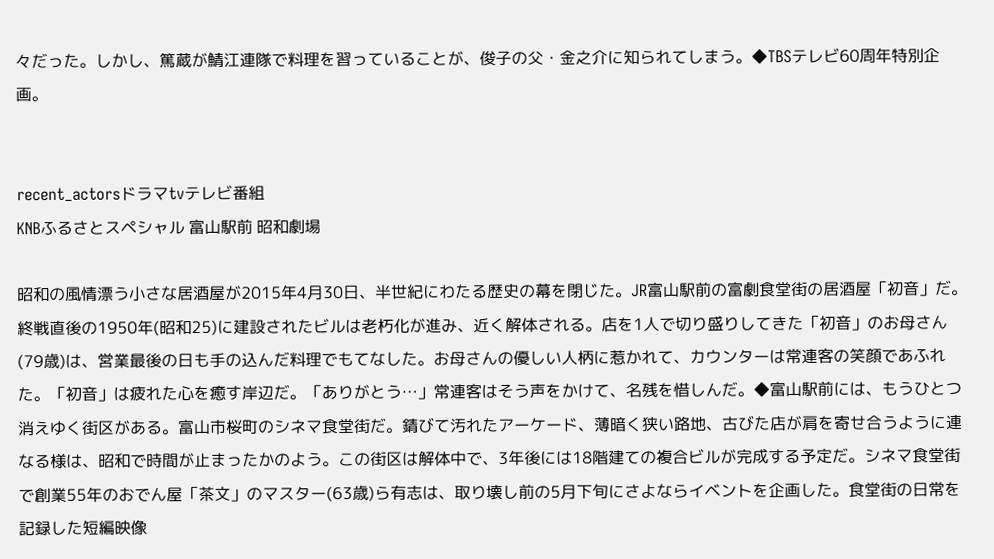々だった。しかし、篤蔵が鯖江連隊で料理を習っていることが、俊子の父・金之介に知られてしまう。◆TBSテレビ60周年特別企画。


recent_actorsドラマtvテレビ番組
KNBふるさとスペシャル 富山駅前 昭和劇場

昭和の風情漂う小さな居酒屋が2015年4月30日、半世紀にわたる歴史の幕を閉じた。JR富山駅前の富劇食堂街の居酒屋「初音」だ。終戦直後の1950年(昭和25)に建設されたビルは老朽化が進み、近く解体される。店を1人で切り盛りしてきた「初音」のお母さん(79歳)は、営業最後の日も手の込んだ料理でもてなした。お母さんの優しい人柄に惹かれて、カウンターは常連客の笑顔であふれた。「初音」は疲れた心を癒す岸辺だ。「ありがとう…」常連客はそう声をかけて、名残を惜しんだ。◆富山駅前には、もうひとつ消えゆく街区がある。富山市桜町のシネマ食堂街だ。錆びて汚れたアーケード、薄暗く狭い路地、古びた店が肩を寄せ合うように連なる様は、昭和で時間が止まったかのよう。この街区は解体中で、3年後には18階建ての複合ビルが完成する予定だ。シネマ食堂街で創業55年のおでん屋「茶文」のマスター(63歳)ら有志は、取り壊し前の5月下旬にさよならイベントを企画した。食堂街の日常を記録した短編映像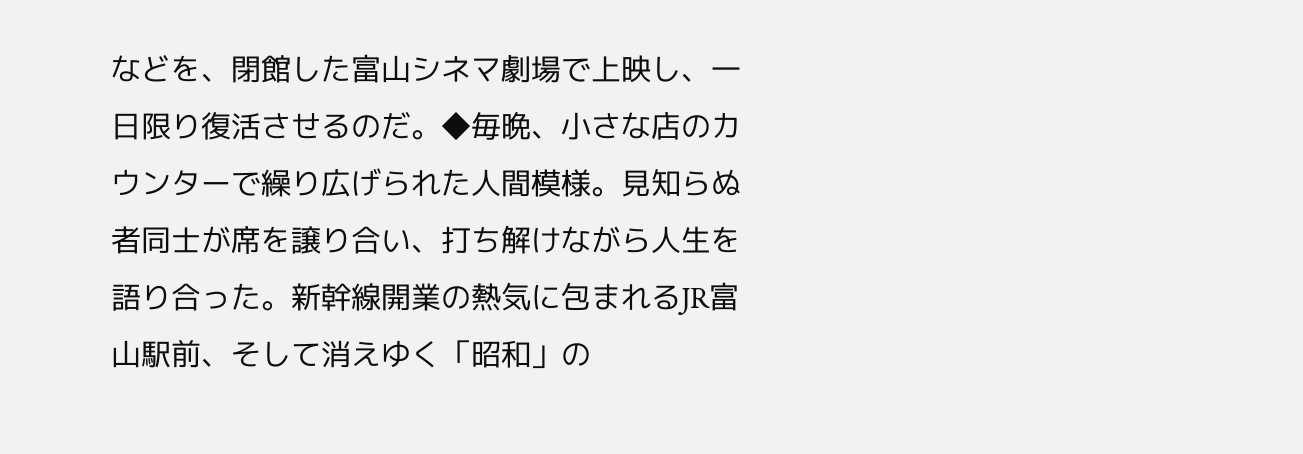などを、閉館した富山シネマ劇場で上映し、一日限り復活させるのだ。◆毎晩、小さな店のカウンターで繰り広げられた人間模様。見知らぬ者同士が席を譲り合い、打ち解けながら人生を語り合った。新幹線開業の熱気に包まれるJR富山駅前、そして消えゆく「昭和」の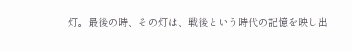灯。最後の時、その灯は、戦後という時代の記憶を映し出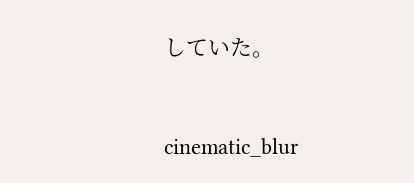していた。


cinematic_blur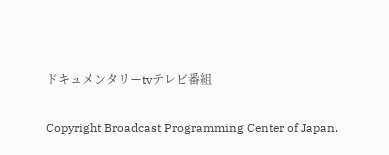ドキュメンタリーtvテレビ番組

Copyright Broadcast Programming Center of Japan.